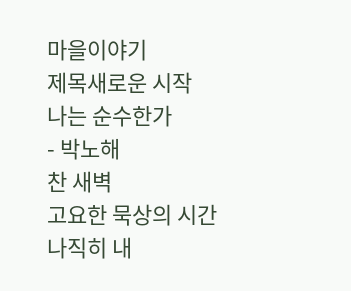마을이야기
제목새로운 시작
나는 순수한가
- 박노해
찬 새벽
고요한 묵상의 시간
나직히 내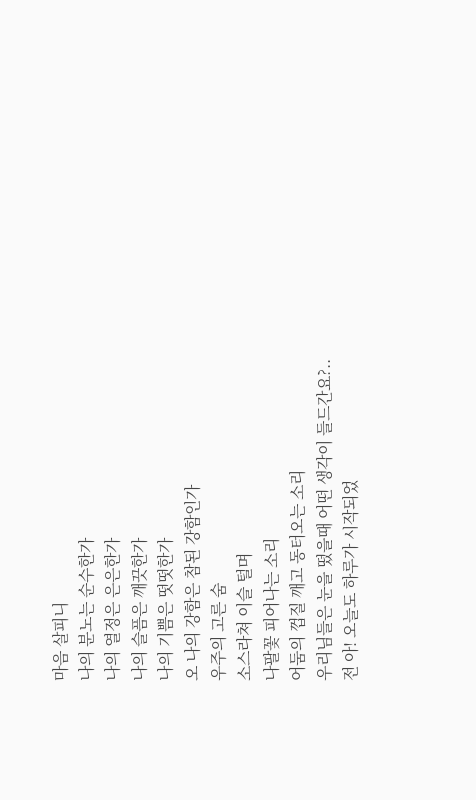마음 살피니
나의 분노는 순수한가
나의 열정은 은은한가
나의 슬픔은 깨끗한가
나의 기쁨은 떳떳한가
오 나의 강함은 참된 강함인가
우주의 고른 숨
소스라쳐 이슬 털며
나팔꽃 피어나는 소리
어둠의 껍질 깨고 동터오는 소리
우리님들은 눈을 떴을때 어떤 생각이 들드간요?..
전 아! 오늘도 하루가 시작되었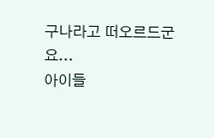구나라고 떠오르드군요...
아이들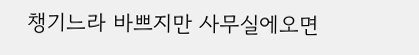챙기느라 바쁘지만 사무실에오면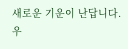새로운 기운이 난답니다.
우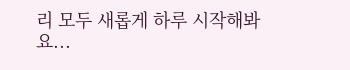리 모두 새롭게 하루 시작해봐요...